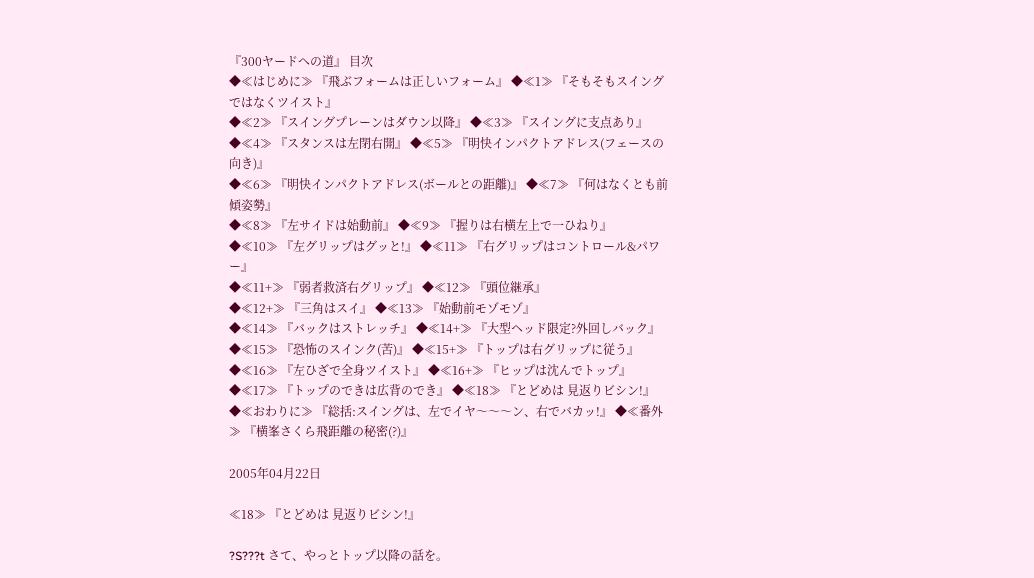『300ヤードへの道』 目次
◆≪はじめに≫ 『飛ぶフォームは正しいフォーム』 ◆≪1≫ 『そもそもスイングではなくツイスト』
◆≪2≫ 『スイングプレーンはダウン以降』 ◆≪3≫ 『スイングに支点あり』
◆≪4≫ 『スタンスは左閉右開』 ◆≪5≫ 『明快インパクトアドレス(フェースの向き)』
◆≪6≫ 『明快インパクトアドレス(ボールとの距離)』 ◆≪7≫ 『何はなくとも前傾姿勢』
◆≪8≫ 『左サイドは始動前』 ◆≪9≫ 『握りは右横左上で一ひねり』
◆≪10≫ 『左グリップはグッと!』 ◆≪11≫ 『右グリップはコントロール&パワー』
◆≪11+≫ 『弱者救済右グリップ』 ◆≪12≫ 『頭位継承』
◆≪12+≫ 『三角はスイ』 ◆≪13≫ 『始動前モゾモゾ』
◆≪14≫ 『バックはストレッチ』 ◆≪14+≫ 『大型ヘッド限定?外回しバック』
◆≪15≫ 『恐怖のスインク(苦)』 ◆≪15+≫ 『トップは右グリップに従う』
◆≪16≫ 『左ひざで全身ツイスト』 ◆≪16+≫ 『ヒップは沈んでトップ』
◆≪17≫ 『トップのできは広背のでき』 ◆≪18≫ 『とどめは 見返りビシン!』
◆≪おわりに≫ 『総括:スイングは、左でイヤ〜〜〜ン、右でバカッ!』 ◆≪番外≫ 『横峯さくら飛距離の秘密(?)』

2005年04月22日

≪18≫ 『とどめは 見返りビシン!』

?S???t さて、やっとトップ以降の話を。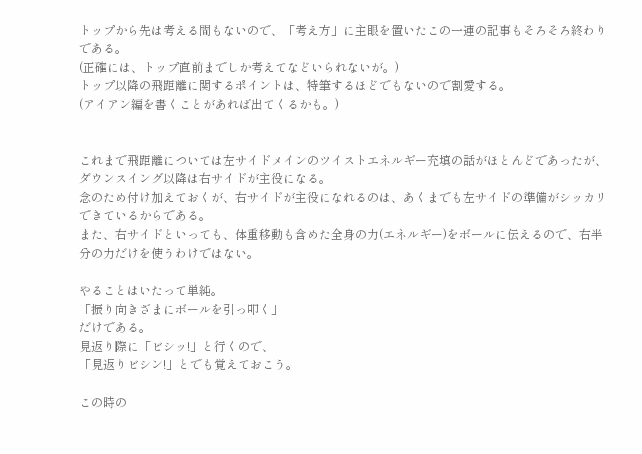トップから先は考える間もないので、「考え方」に主眼を置いたこの一連の記事もそろそろ終わりである。
(正確には、トップ直前までしか考えてなどいられないが。)
トップ以降の飛距離に関するポイントは、特筆するほどでもないので割愛する。
(アイアン編を書くことがあれば出てくるかも。)


これまで飛距離については左サイドメインのツイストエネルギー充填の話がほとんどであったが、ダウンスイング以降は右サイドが主役になる。
念のため付け加えておくが、右サイドが主役になれるのは、あくまでも左サイドの準備がシッカリできているからである。
また、右サイドといっても、体重移動も含めた全身の力(エネルギー)をボールに伝えるので、右半分の力だけを使うわけではない。

やることはいたって単純。
「振り向きざまにボールを引っ叩く」
だけである。
見返り際に「ビシッ!」と行くので、
「見返りビシン!」とでも覚えておこう。

この時の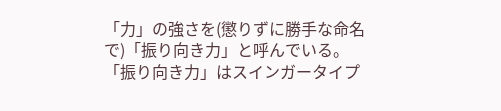「力」の強さを(懲りずに勝手な命名で)「振り向き力」と呼んでいる。
「振り向き力」はスインガータイプ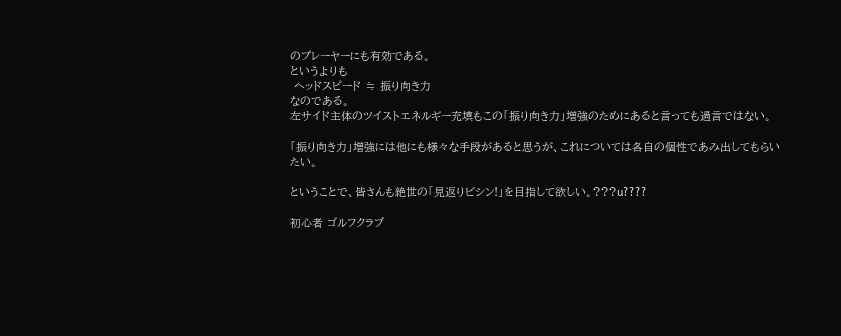のプレーヤーにも有効である。
というよりも
 ヘッドスピード ≒ 振り向き力
なのである。
左サイド主体のツイストエネルギー充填もこの「振り向き力」増強のためにあると言っても過言ではない。

「振り向き力」増強には他にも様々な手段があると思うが、これについては各自の個性であみ出してもらいたい。

ということで、皆さんも絶世の「見返りビシン!」を目指して欲しい。???u????

初心者 ゴルフクラブ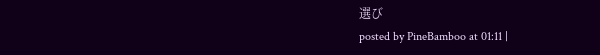選び
posted by PineBamboo at 01:11 |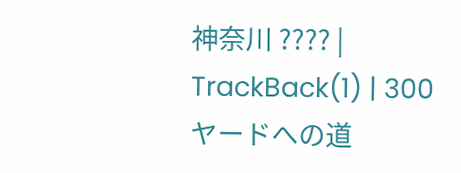神奈川 ???? | TrackBack(1) | 300ヤードへの道